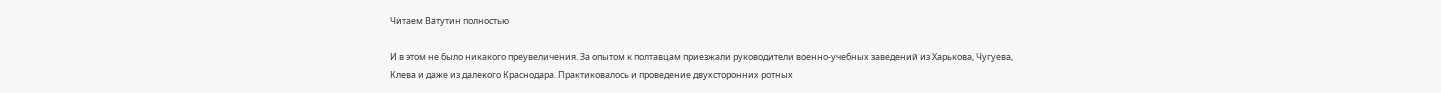Читаем Ватутин полностью

И в этом не было никакого преувеличения. За опытом к полтавцам приезжали руководители военно-учебных заведений из Харькова, Чугуева, Клева и даже из далекого Краснодара. Практиковалось и проведение двухсторонних ротных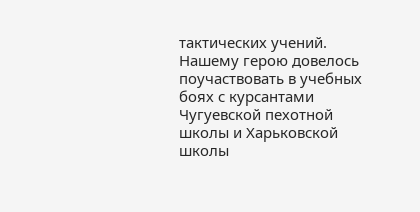тактических учений. Нашему герою довелось поучаствовать в учебных боях с курсантами Чугуевской пехотной школы и Харьковской школы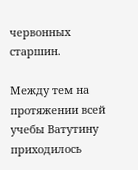червонных старшин.

Между тем на протяжении всей учебы Ватутину приходилось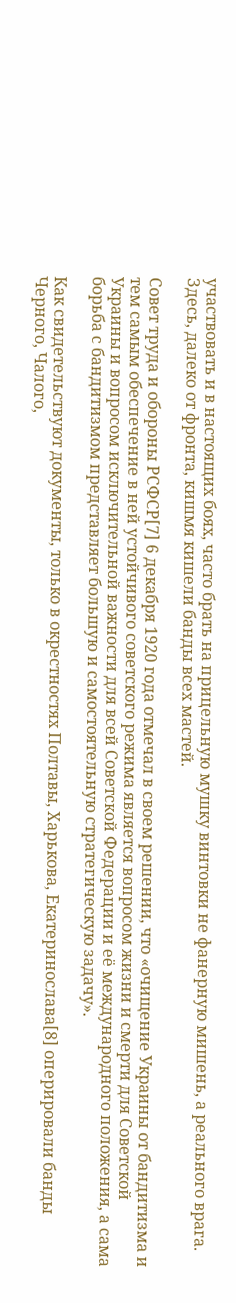участвовать и в настоящих боях, часто брать на прицельную мушку винтовки не фанерную мишень, а реального врага. Здесь, далеко от фронта, кишмя кишели банды всех мастей.

Совет труда и обороны РСФСР[7] 6 декабря 1920 года отмечал в своем решении, что «очищение Украины от бандитизма и тем самым обеспечение в ней устойчивого советского режима является вопросом жизни и смерти для Советской Украины и вопросом исключительной важности для всей Советской Федерации и её международного положения, а сама борьба с бандитизмом представляет большую и самостоятельную стратегическую задачу».

Как свидетельствуют документы, только в окрестностях Полтавы, Харькова, Екатеринослава[8] оперировали банды Черного, Чалого,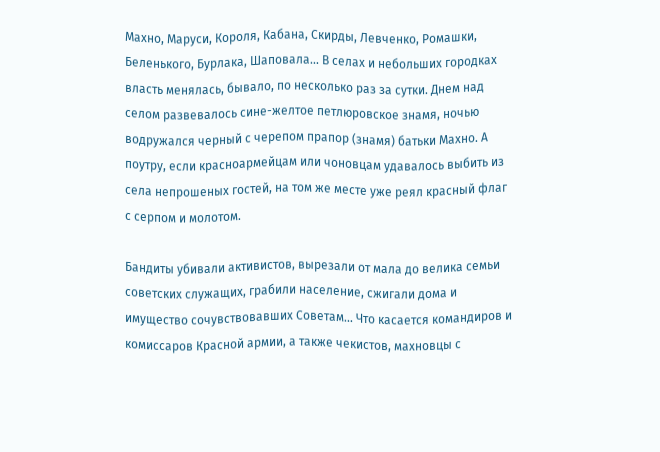Махно, Маруси, Короля, Кабана, Скирды, Левченко, Ромашки, Беленького, Бурлака, Шаповала... В селах и небольших городках власть менялась, бывало, по несколько раз за сутки. Днем над селом развевалось сине-желтое петлюровское знамя, ночью водружался черный с черепом прапор (знамя) батьки Махно. А поутру, если красноармейцам или чоновцам удавалось выбить из села непрошеных гостей, на том же месте уже реял красный флаг с серпом и молотом.

Бандиты убивали активистов, вырезали от мала до велика семьи советских служащих, грабили население, сжигали дома и имущество сочувствовавших Советам... Что касается командиров и комиссаров Красной армии, а также чекистов, махновцы с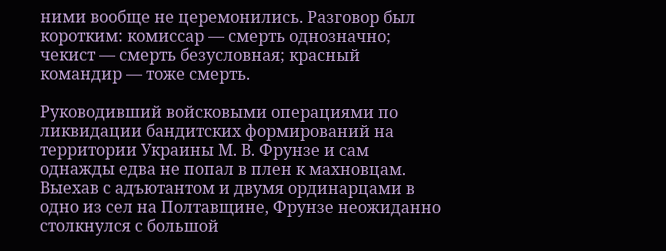ними вообще не церемонились. Разговор был коротким: комиссар — смерть однозначно; чекист — смерть безусловная; красный командир — тоже смерть.

Руководивший войсковыми операциями по ликвидации бандитских формирований на территории Украины М. В. Фрунзе и сам однажды едва не попал в плен к махновцам. Выехав с адъютантом и двумя ординарцами в одно из сел на Полтавщине, Фрунзе неожиданно столкнулся с большой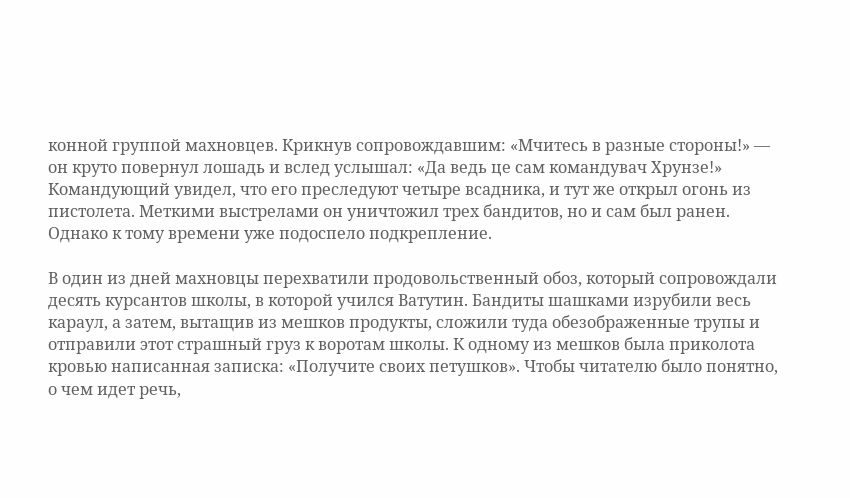конной группой махновцев. Крикнув сопровождавшим: «Мчитесь в разные стороны!» — он круто повернул лошадь и вслед услышал: «Да ведь це сам командувач Хрунзе!» Командующий увидел, что его преследуют четыре всадника, и тут же открыл огонь из пистолета. Меткими выстрелами он уничтожил трех бандитов, но и сам был ранен. Однако к тому времени уже подоспело подкрепление.

В один из дней махновцы перехватили продовольственный обоз, который сопровождали десять курсантов школы, в которой учился Ватутин. Бандиты шашками изрубили весь караул, а затем, вытащив из мешков продукты, сложили туда обезображенные трупы и отправили этот страшный груз к воротам школы. К одному из мешков была приколота кровью написанная записка: «Получите своих петушков». Чтобы читателю было понятно, о чем идет речь,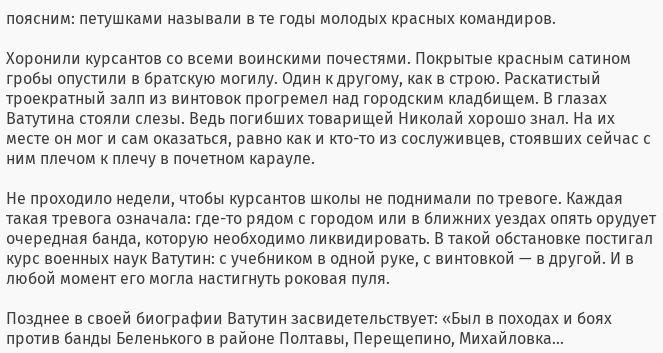поясним: петушками называли в те годы молодых красных командиров.

Хоронили курсантов со всеми воинскими почестями. Покрытые красным сатином гробы опустили в братскую могилу. Один к другому, как в строю. Раскатистый троекратный залп из винтовок прогремел над городским кладбищем. В глазах Ватутина стояли слезы. Ведь погибших товарищей Николай хорошо знал. На их месте он мог и сам оказаться, равно как и кто-то из сослуживцев, стоявших сейчас с ним плечом к плечу в почетном карауле.

Не проходило недели, чтобы курсантов школы не поднимали по тревоге. Каждая такая тревога означала: где-то рядом с городом или в ближних уездах опять орудует очередная банда, которую необходимо ликвидировать. В такой обстановке постигал курс военных наук Ватутин: с учебником в одной руке, с винтовкой — в другой. И в любой момент его могла настигнуть роковая пуля.

Позднее в своей биографии Ватутин засвидетельствует: «Был в походах и боях против банды Беленького в районе Полтавы, Перещепино, Михайловка...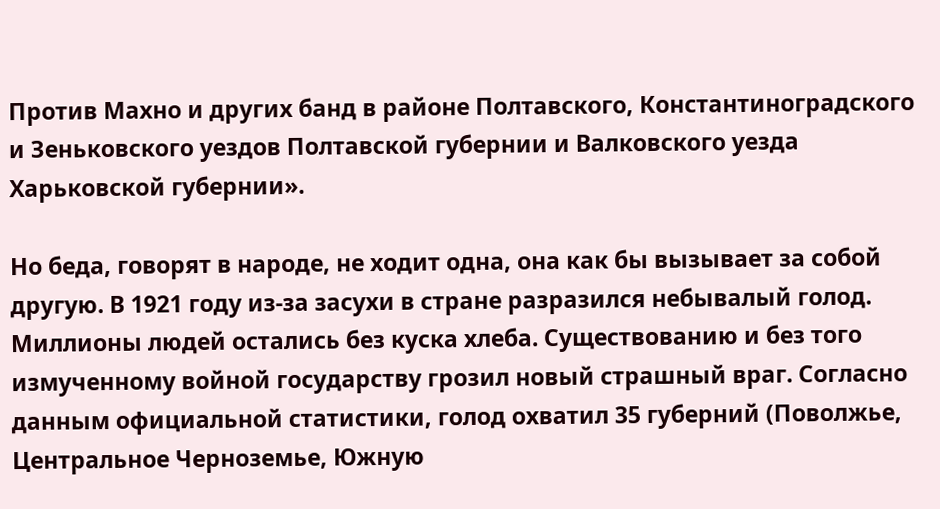Против Махно и других банд в районе Полтавского, Константиноградского и Зеньковского уездов Полтавской губернии и Валковского уезда Харьковской губернии».

Но беда, говорят в народе, не ходит одна, она как бы вызывает за собой другую. В 1921 году из-за засухи в стране разразился небывалый голод. Миллионы людей остались без куска хлеба. Существованию и без того измученному войной государству грозил новый страшный враг. Согласно данным официальной статистики, голод охватил 35 губерний (Поволжье, Центральное Черноземье, Южную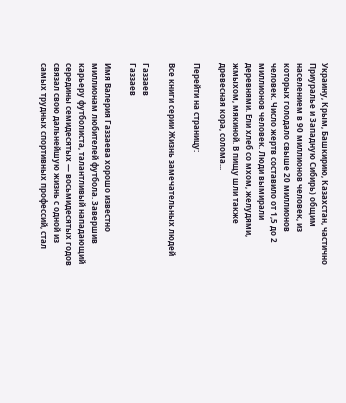Украину, Крым, Башкирию, Казахстан, частично Приуралье и Западную Сибирь) общим населением в 90 миллионов человек, из которых голодало свыше 20 миллионов человек. Число жертв составило от 1,5 до 2 миллионов человек. Люди вымирали деревнями. Ели хлеб со мхом, желудями, жмыхом, мякиной. В пищу шли также древесная кора, солома...

Перейти на страницу:

Все книги серии Жизнь замечательных людей

Газзаев
Газзаев

Имя Валерия Газзаева хорошо известно миллионам любителей футбола. Завершив карьеру футболиста, талантливый нападающий середины семидесятых — восьмидесятых годов связал свою дальнейшую жизнь с одной из самых трудных спортивных профессий, стал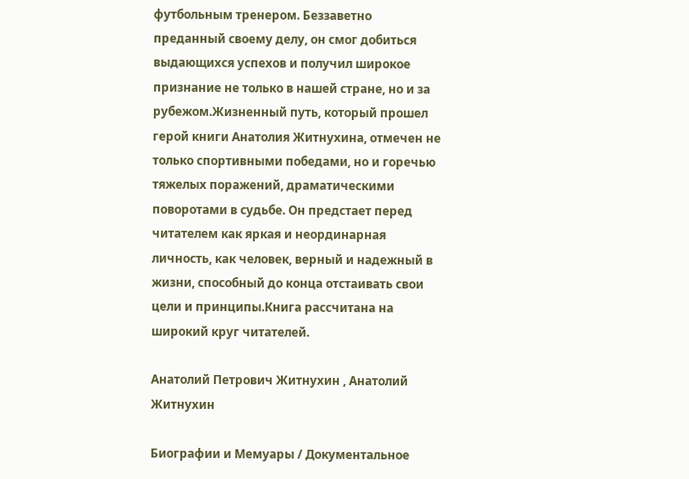футбольным тренером. Беззаветно преданный своему делу, он смог добиться выдающихся успехов и получил широкое признание не только в нашей стране, но и за рубежом.Жизненный путь, который прошел герой книги Анатолия Житнухина, отмечен не только спортивными победами, но и горечью тяжелых поражений, драматическими поворотами в судьбе. Он предстает перед читателем как яркая и неординарная личность, как человек, верный и надежный в жизни, способный до конца отстаивать свои цели и принципы.Книга рассчитана на широкий круг читателей.

Анатолий Петрович Житнухин , Анатолий Житнухин

Биографии и Мемуары / Документальное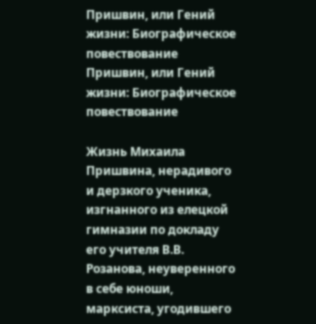Пришвин, или Гений жизни: Биографическое повествование
Пришвин, или Гений жизни: Биографическое повествование

Жизнь Михаила Пришвина, нерадивого и дерзкого ученика, изгнанного из елецкой гимназии по докладу его учителя В.В. Розанова, неуверенного в себе юноши, марксиста, угодившего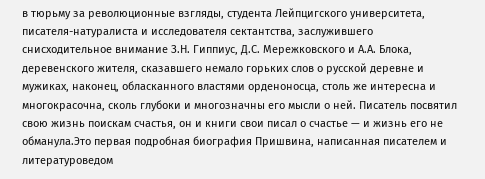в тюрьму за революционные взгляды, студента Лейпцигского университета, писателя-натуралиста и исследователя сектантства, заслужившего снисходительное внимание З.Н. Гиппиус, Д.С. Мережковского и А.А. Блока, деревенского жителя, сказавшего немало горьких слов о русской деревне и мужиках, наконец, обласканного властями орденоносца, столь же интересна и многокрасочна, сколь глубоки и многозначны его мысли о ней. Писатель посвятил свою жизнь поискам счастья, он и книги свои писал о счастье — и жизнь его не обманула.Это первая подробная биография Пришвина, написанная писателем и литературоведом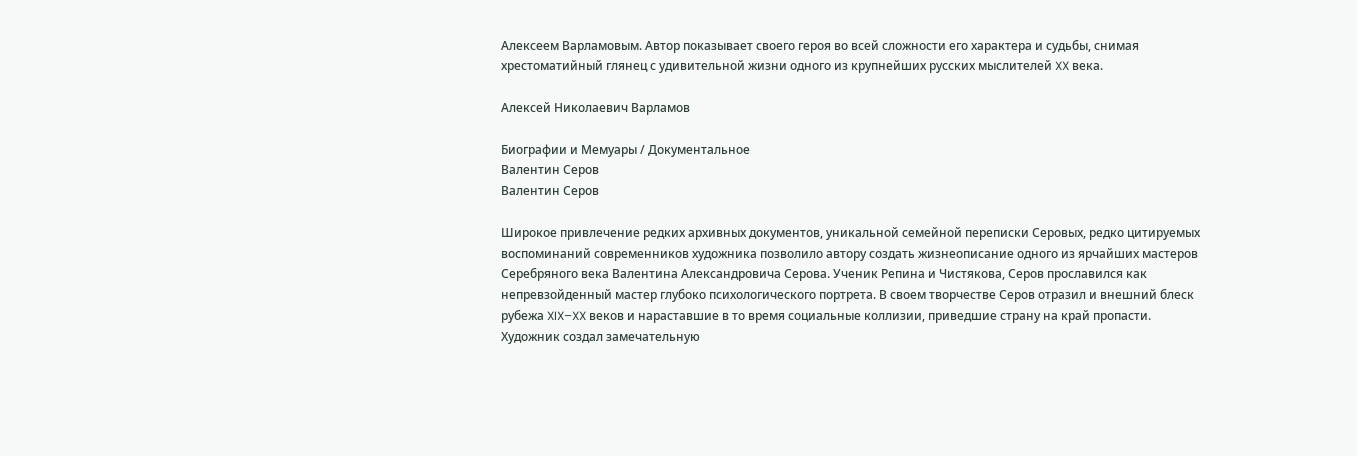Алексеем Варламовым. Автор показывает своего героя во всей сложности его характера и судьбы, снимая хрестоматийный глянец с удивительной жизни одного из крупнейших русских мыслителей XX века.

Алексей Николаевич Варламов

Биографии и Мемуары / Документальное
Валентин Серов
Валентин Серов

Широкое привлечение редких архивных документов, уникальной семейной переписки Серовых, редко цитируемых воспоминаний современников художника позволило автору создать жизнеописание одного из ярчайших мастеров Серебряного века Валентина Александровича Серова. Ученик Репина и Чистякова, Серов прославился как непревзойденный мастер глубоко психологического портрета. В своем творчестве Серов отразил и внешний блеск рубежа XIX–XX веков и нараставшие в то время социальные коллизии, приведшие страну на край пропасти. Художник создал замечательную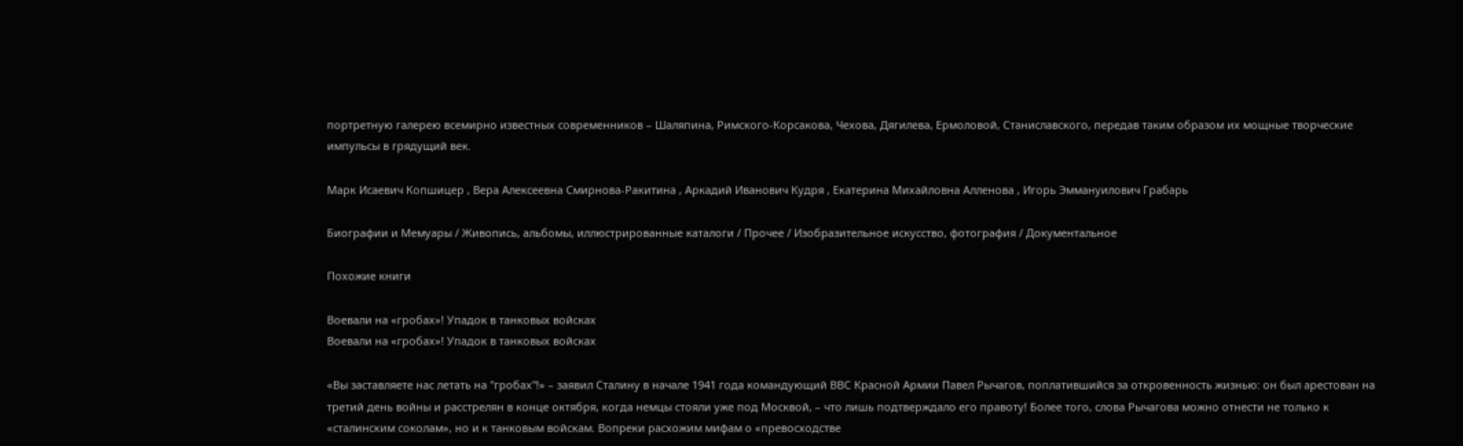портретную галерею всемирно известных современников – Шаляпина, Римского-Корсакова, Чехова, Дягилева, Ермоловой, Станиславского, передав таким образом их мощные творческие импульсы в грядущий век.

Марк Исаевич Копшицер , Вера Алексеевна Смирнова-Ракитина , Аркадий Иванович Кудря , Екатерина Михайловна Алленова , Игорь Эммануилович Грабарь

Биографии и Мемуары / Живопись, альбомы, иллюстрированные каталоги / Прочее / Изобразительное искусство, фотография / Документальное

Похожие книги

Воевали на «гробах»! Упадок в танковых войсках
Воевали на «гробах»! Упадок в танковых войсках

«Вы заставляете нас летать на "гробах"!» – заявил Сталину в начале 1941 года командующий ВВС Красной Армии Павел Рычагов, поплатившийся за откровенность жизнью: он был арестован на третий день войны и расстрелян в конце октября, когда немцы стояли уже под Москвой, – что лишь подтверждало его правоту! Более того, слова Рычагова можно отнести не только к «сталинским соколам», но и к танковым войскам. Вопреки расхожим мифам о «превосходстве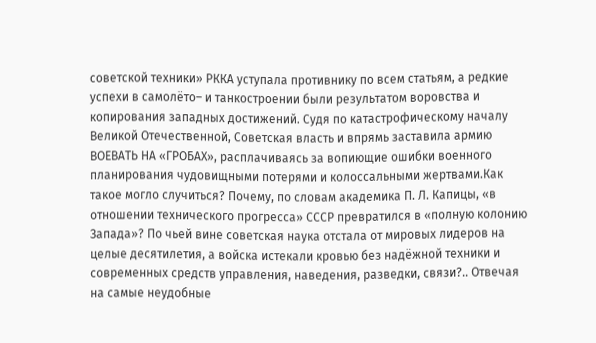советской техники» РККА уступала противнику по всем статьям, а редкие успехи в самолёто– и танкостроении были результатом воровства и копирования западных достижений. Судя по катастрофическому началу Великой Отечественной, Советская власть и впрямь заставила армию ВОЕВАТЬ НА «ГРОБАХ», расплачиваясь за вопиющие ошибки военного планирования чудовищными потерями и колоссальными жертвами.Как такое могло случиться? Почему, по словам академика П. Л. Капицы, «в отношении технического прогресса» СССР превратился в «полную колонию Запада»? По чьей вине советская наука отстала от мировых лидеров на целые десятилетия, а войска истекали кровью без надёжной техники и современных средств управления, наведения, разведки, связи?.. Отвечая на самые неудобные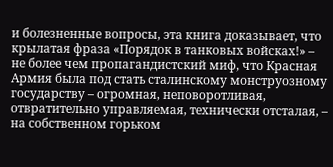и болезненные вопросы, эта книга доказывает, что крылатая фраза «Порядок в танковых войсках!» – не более чем пропагандистский миф, что Красная Армия была под стать сталинскому монструозному государству – огромная, неповоротливая, отвратительно управляемая, технически отсталая, – на собственном горьком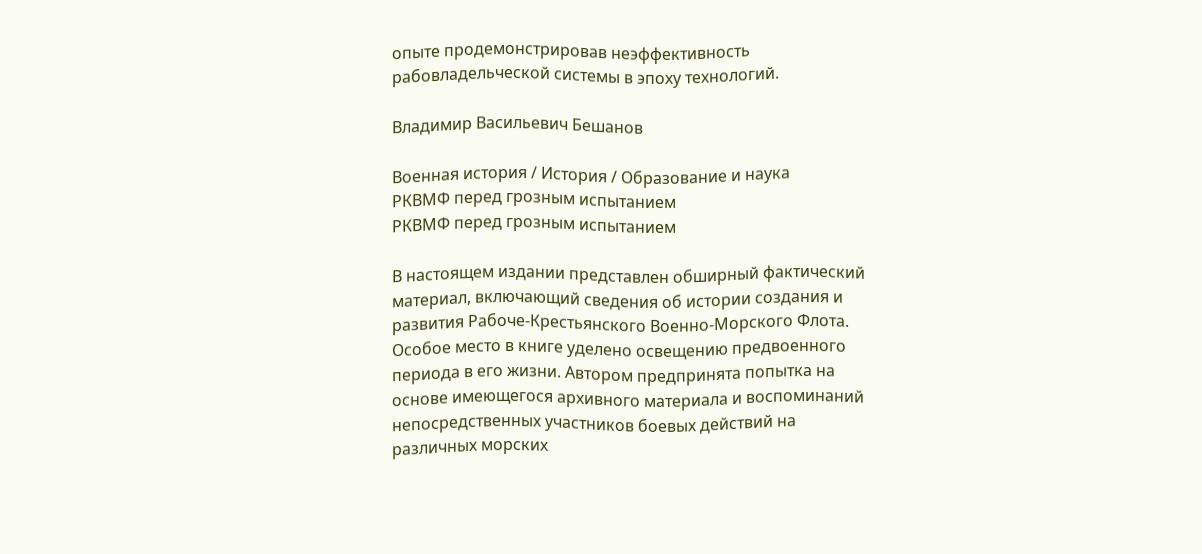опыте продемонстрировав неэффективность рабовладельческой системы в эпоху технологий.

Владимир Васильевич Бешанов

Военная история / История / Образование и наука
РКВМФ перед грозным испытанием
РКВМФ перед грозным испытанием

В настоящем издании представлен обширный фактический материал, включающий сведения об истории создания и развития Рабоче-Крестьянского Военно-Морского Флота. Особое место в книге уделено освещению предвоенного периода в его жизни. Автором предпринята попытка на основе имеющегося архивного материала и воспоминаний непосредственных участников боевых действий на различных морских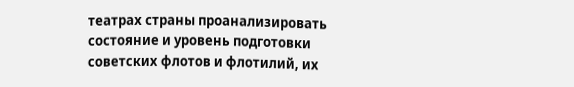театрах страны проанализировать состояние и уровень подготовки советских флотов и флотилий, их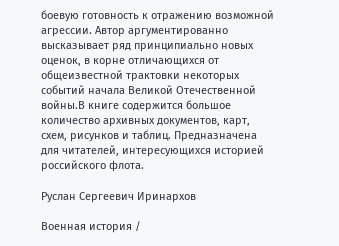боевую готовность к отражению возможной агрессии. Автор аргументированно высказывает ряд принципиально новых оценок, в корне отличающихся от общеизвестной трактовки некоторых событий начала Великой Отечественной войны.В книге содержится большое количество архивных документов, карт, схем, рисунков и таблиц. Предназначена для читателей, интересующихся историей российского флота.

Руслан Сергеевич Иринархов

Военная история /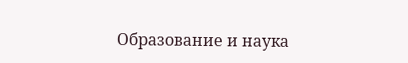Образование и наука